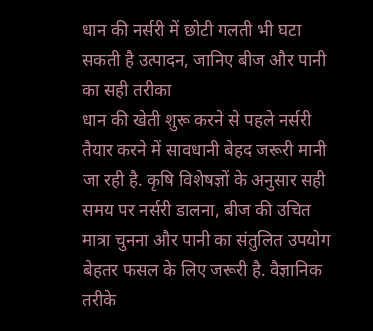धान की नर्सरी में छोटी गलती भी घटा सकती है उत्पादन, जानिए बीज और पानी का सही तरीका
धान की खेती शुरू करने से पहले नर्सरी तैयार करने में सावधानी बेहद जरूरी मानी जा रही है. कृषि विशेषज्ञों के अनुसार सही समय पर नर्सरी डालना, बीज की उचित मात्रा चुनना और पानी का संतुलित उपयोग बेहतर फसल के लिए जरूरी है. वैज्ञानिक तरीके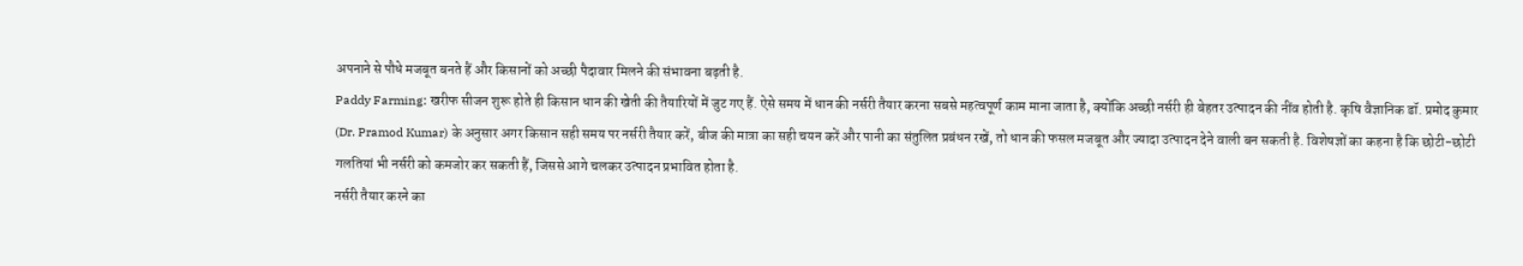अपनाने से पौधे मजबूत बनते हैं और किसानों को अच्छी पैदावार मिलने की संभावना बढ़ती है.
Paddy Farming: खरीफ सीजन शुरू होते ही किसान धान की खेती की तैयारियों में जुट गए हैं. ऐसे समय में धान की नर्सरी तैयार करना सबसे महत्वपूर्ण काम माना जाता है, क्योंकि अच्छी नर्सरी ही बेहतर उत्पादन की नींव होती है. कृषि वैज्ञानिक डॉ. प्रमोद कुमार (Dr. Pramod Kumar) के अनुसार अगर किसान सही समय पर नर्सरी तैयार करें, बीज की मात्रा का सही चयन करें और पानी का संतुलित प्रबंधन रखें, तो धान की फसल मजबूत और ज्यादा उत्पादन देने वाली बन सकती है. विशेषज्ञों का कहना है कि छोटी-छोटी गलतियां भी नर्सरी को कमजोर कर सकती हैं, जिससे आगे चलकर उत्पादन प्रभावित होता है.
नर्सरी तैयार करने का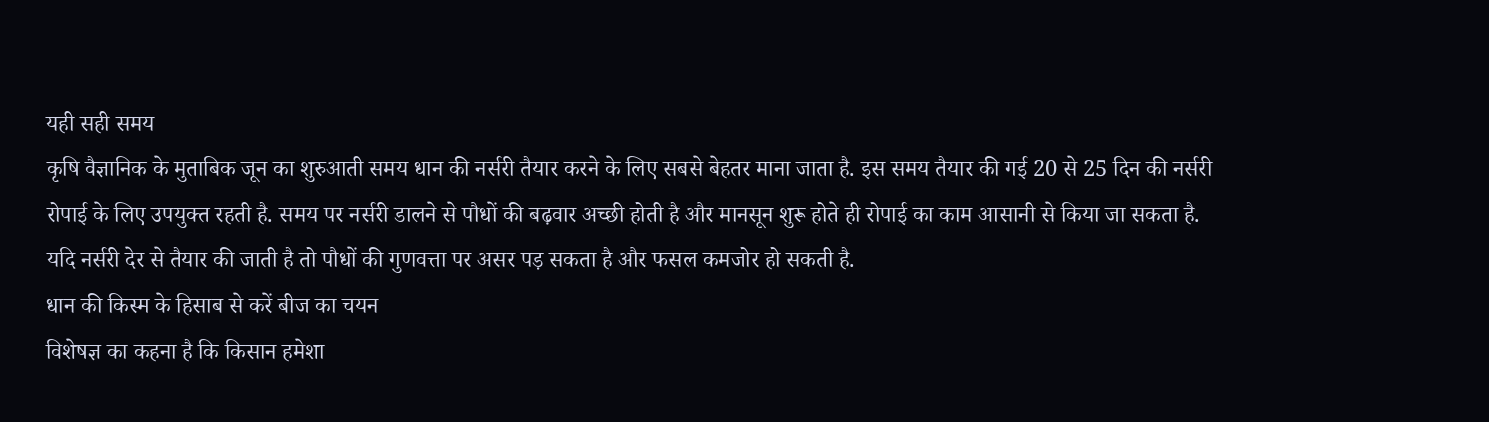यही सही समय
कृषि वैज्ञानिक के मुताबिक जून का शुरुआती समय धान की नर्सरी तैयार करने के लिए सबसे बेहतर माना जाता है. इस समय तैयार की गई 20 से 25 दिन की नर्सरी रोपाई के लिए उपयुक्त रहती है. समय पर नर्सरी डालने से पौधों की बढ़वार अच्छी होती है और मानसून शुरू होते ही रोपाई का काम आसानी से किया जा सकता है. यदि नर्सरी देर से तैयार की जाती है तो पौधों की गुणवत्ता पर असर पड़ सकता है और फसल कमजोर हो सकती है.
धान की किस्म के हिसाब से करें बीज का चयन
विशेषज्ञ का कहना है कि किसान हमेशा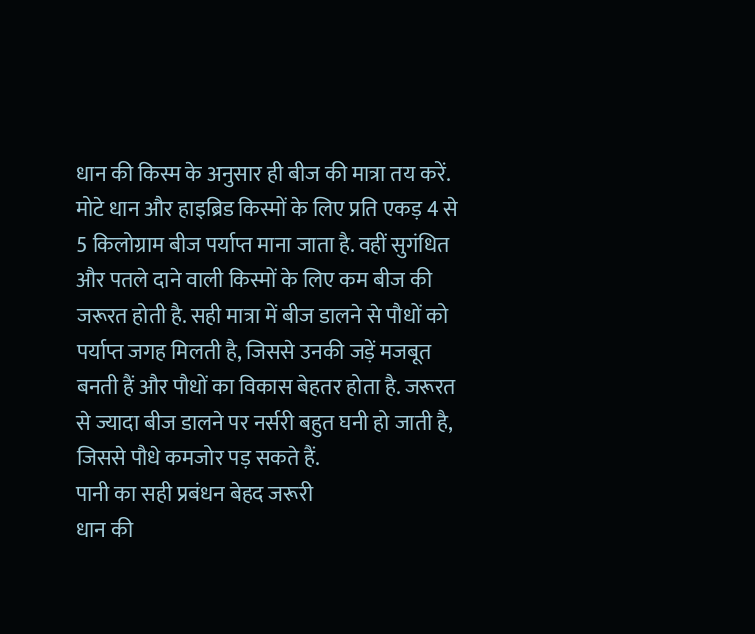धान की किस्म के अनुसार ही बीज की मात्रा तय करें. मोटे धान और हाइब्रिड किस्मों के लिए प्रति एकड़ 4 से 5 किलोग्राम बीज पर्याप्त माना जाता है. वहीं सुगंधित और पतले दाने वाली किस्मों के लिए कम बीज की जरूरत होती है. सही मात्रा में बीज डालने से पौधों को पर्याप्त जगह मिलती है, जिससे उनकी जड़ें मजबूत बनती हैं और पौधों का विकास बेहतर होता है. जरूरत से ज्यादा बीज डालने पर नर्सरी बहुत घनी हो जाती है, जिससे पौधे कमजोर पड़ सकते हैं.
पानी का सही प्रबंधन बेहद जरूरी
धान की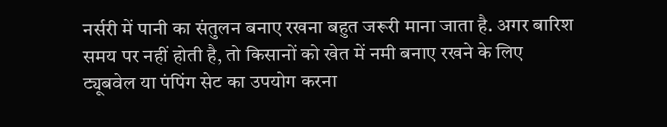नर्सरी में पानी का संतुलन बनाए रखना बहुत जरूरी माना जाता है. अगर बारिश समय पर नहीं होती है, तो किसानों को खेत में नमी बनाए रखने के लिए ट्यूबवेल या पंपिंग सेट का उपयोग करना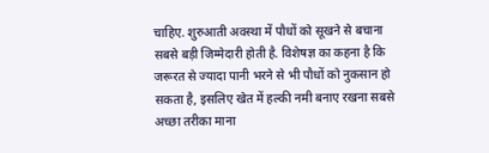चाहिए. शुरुआती अवस्था में पौधों को सूखने से बचाना सबसे बड़ी जिम्मेदारी होती है. विशेषज्ञ का कहना है कि जरूरत से ज्यादा पानी भरने से भी पौधों को नुकसान हो सकता है, इसलिए खेत में हल्की नमी बनाए रखना सबसे अच्छा तरीका माना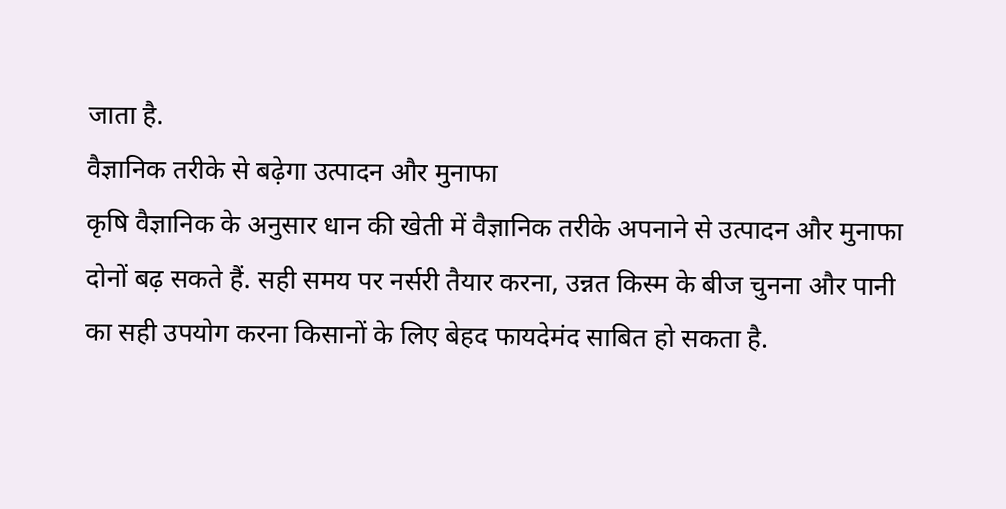जाता है.
वैज्ञानिक तरीके से बढ़ेगा उत्पादन और मुनाफा
कृषि वैज्ञानिक के अनुसार धान की खेती में वैज्ञानिक तरीके अपनाने से उत्पादन और मुनाफा दोनों बढ़ सकते हैं. सही समय पर नर्सरी तैयार करना, उन्नत किस्म के बीज चुनना और पानी का सही उपयोग करना किसानों के लिए बेहद फायदेमंद साबित हो सकता है.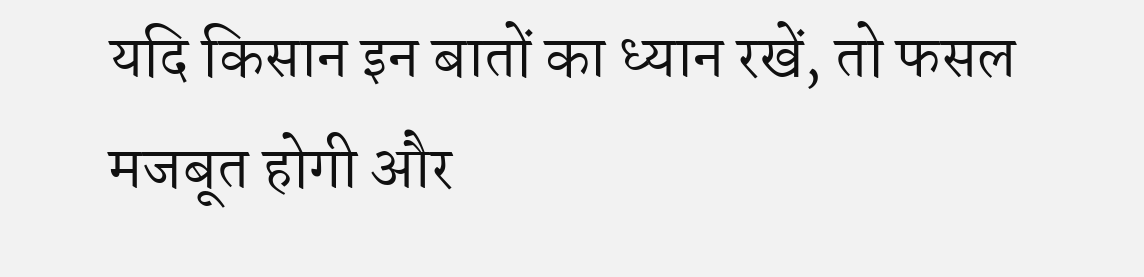यदि किसान इन बातों का ध्यान रखें, तो फसल मजबूत होगी और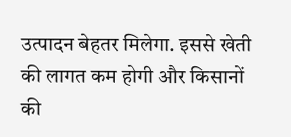उत्पादन बेहतर मिलेगा. इससे खेती की लागत कम होगी और किसानों की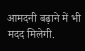आमदनी बढ़ाने में भी मदद मिलेगी.